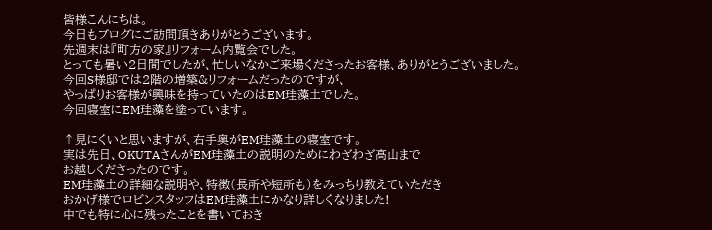皆様こんにちは。
今日もブログにご訪問頂きありがとうございます。
先週末は『町方の家』リフォーム内覧会でした。
とっても暑い2日間でしたが、忙しいなかご来場くださったお客様、ありがとうございました。
今回S様邸では2階の増築&リフォームだったのですが、
やっぱりお客様が興味を持っていたのはEM珪藻土でした。
今回寝室にEM珪藻を塗っています。

↑見にくいと思いますが、右手奥がEM珪藻土の寝室です。
実は先日、OKUTAさんがEM珪藻土の説明のためにわざわざ高山まで
お越しくださったのです。
EM珪藻土の詳細な説明や、特徴(長所や短所も)をみっちり教えていただき
おかげ様でロビンスタッフはEM珪藻土にかなり詳しくなりました!
中でも特に心に残ったことを書いておき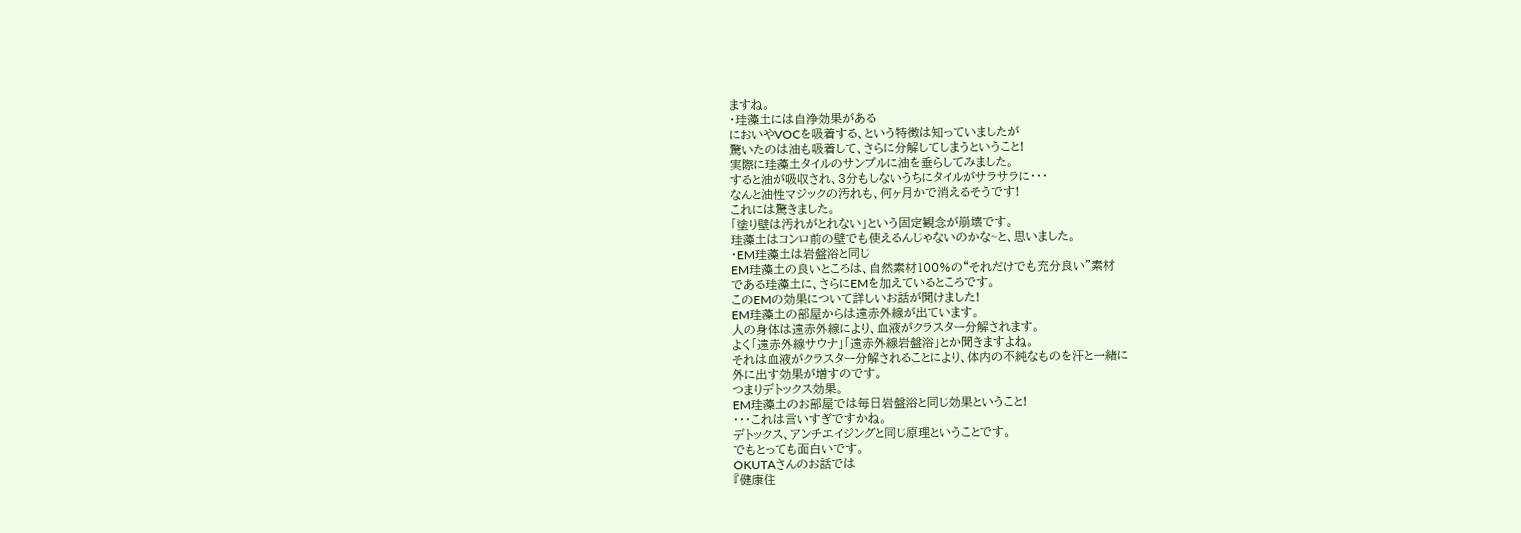ますね。
・珪藻土には自浄効果がある
においやVOCを吸着する、という特徴は知っていましたが
驚いたのは油も吸着して、さらに分解してしまうということ!
実際に珪藻土タイルのサンプルに油を垂らしてみました。
すると油が吸収され、3分もしないうちにタイルがサラサラに・・・
なんと油性マジックの汚れも、何ヶ月かで消えるそうです!
これには驚きました。
「塗り壁は汚れがとれない」という固定観念が崩壊です。
珪藻土はコンロ前の壁でも使えるんじゃないのかな~と、思いました。
・EM珪藻土は岩盤浴と同じ
EM珪藻土の良いところは、自然素材100%の“それだけでも充分良い”素材
である珪藻土に、さらにEMを加えているところです。
このEMの効果について詳しいお話が聞けました!
EM珪藻土の部屋からは遠赤外線が出ています。
人の身体は遠赤外線により、血液がクラスター分解されます。
よく「遠赤外線サウナ」「遠赤外線岩盤浴」とか聞きますよね。
それは血液がクラスター分解されることにより、体内の不純なものを汗と一緒に
外に出す効果が増すのです。
つまりデトックス効果。
EM珪藻土のお部屋では毎日岩盤浴と同じ効果ということ!
・・・これは言いすぎですかね。
デトックス、アンチエイジングと同じ原理ということです。
でもとっても面白いです。
OKUTAさんのお話では
『健康住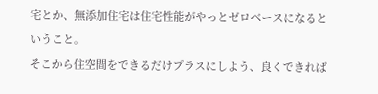宅とか、無添加住宅は住宅性能がやっとゼロベースになるということ。
そこから住空間をできるだけプラスにしよう、良くできれば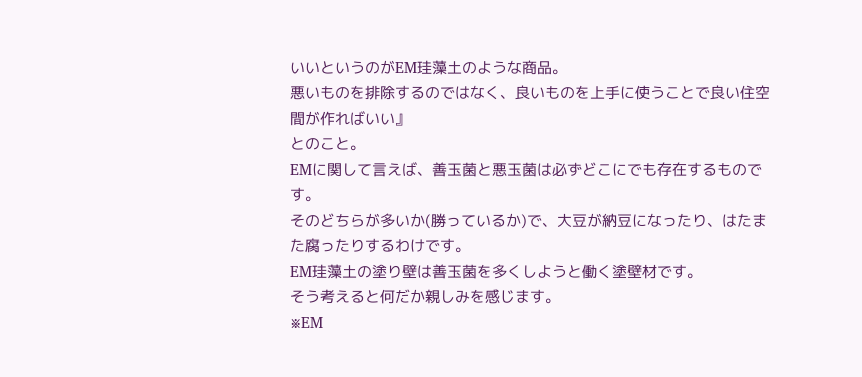いいというのがEM珪藻土のような商品。
悪いものを排除するのではなく、良いものを上手に使うことで良い住空間が作ればいい』
とのこと。
EMに関して言えば、善玉菌と悪玉菌は必ずどこにでも存在するものです。
そのどちらが多いか(勝っているか)で、大豆が納豆になったり、はたまた腐ったりするわけです。
EM珪藻土の塗り壁は善玉菌を多くしようと働く塗壁材です。
そう考えると何だか親しみを感じます。
※EM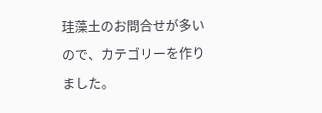珪藻土のお問合せが多いので、カテゴリーを作りました。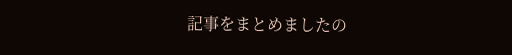記事をまとめましたの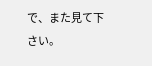で、また見て下さい。